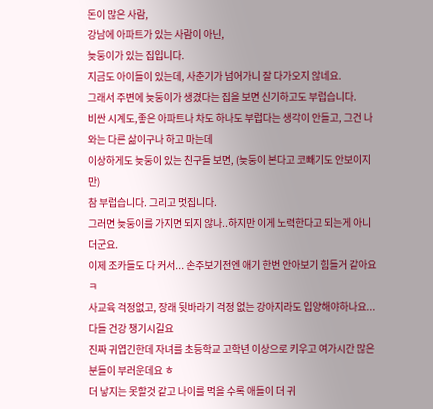돈이 많은 사람,
강남에 아파트가 있는 사람이 아닌,
늦둥이가 있는 집입니다.
지금도 아이들이 있는데, 사춘기가 넘어가니 잘 다가오지 않네요.
그래서 주변에 늦둥이가 생겼다는 집을 보면 신기하고도 부럽습니다.
비싼 시계도,좋은 아파트나 차도 하나도 부럽다는 생각이 안들고, 그건 나와는 다른 삶이구나 하고 마는데
이상하게도 늦둥이 있는 친구들 보면, (늦둥이 본다고 코빼기도 안보이지만)
참 부럽습니다. 그리고 멋집니다.
그러면 늦둥이를 가지면 되지 않나..하지만 이게 노력한다고 되는게 아니더군요.
이제 조카들도 다 커서... 손주보기전엔 애기 한번 안아보기 힘들거 같아요 ㅋ
사교육 걱정없고, 장래 뒷바라기 걱정 없는 강아지라도 입양해야하나요...
다들 건강 챙기시길요
진짜 귀엽긴한데 자녀를 초등학교 고학년 이상으로 키우고 여가시간 많은 분들이 부러운데요 ㅎ
더 낳지는 못할것 같고 나이를 먹을 수록 애들이 더 귀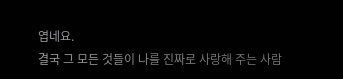엽네요.
결국 그 모든 것들이 나를 진짜로 사랑해 주는 사람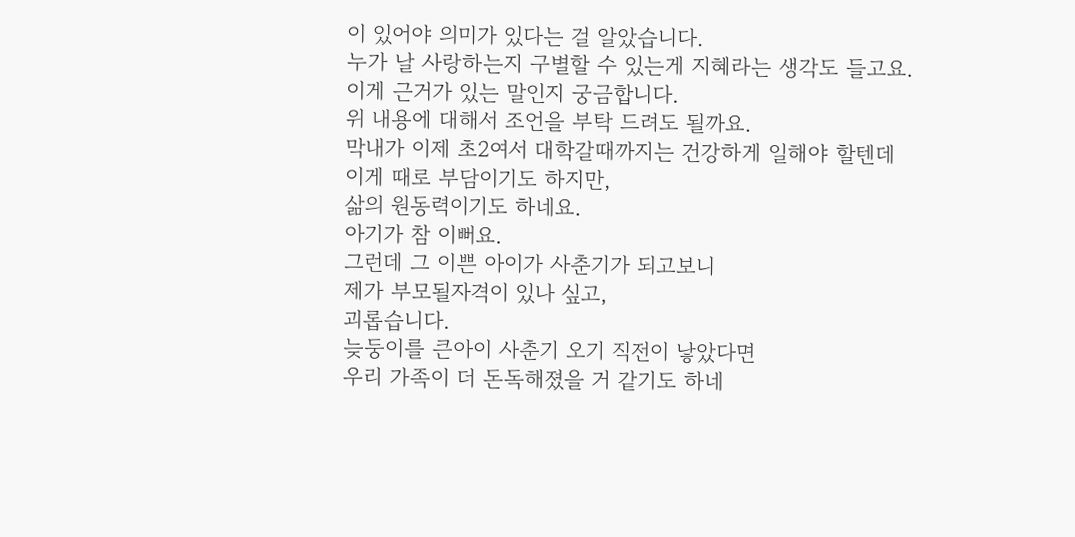이 있어야 의미가 있다는 걸 알았습니다.
누가 날 사랑하는지 구별할 수 있는게 지혜라는 생각도 들고요.
이게 근거가 있는 말인지 궁금합니다.
위 내용에 대해서 조언을 부탁 드려도 될까요.
막내가 이제 초2여서 대학갈때까지는 건강하게 일해야 할텐데
이게 때로 부담이기도 하지만,
삶의 원동력이기도 하네요.
아기가 참 이뻐요.
그런데 그 이쁜 아이가 사춘기가 되고보니
제가 부모될자격이 있나 싶고,
괴롭습니다.
늦둥이를 큰아이 사춘기 오기 직전이 낳았다면
우리 가족이 더 돈독해졌을 거 같기도 하네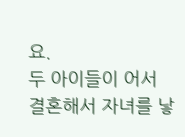요.
두 아이들이 어서 결혼해서 자녀를 낳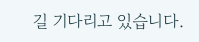길 기다리고 있습니다.